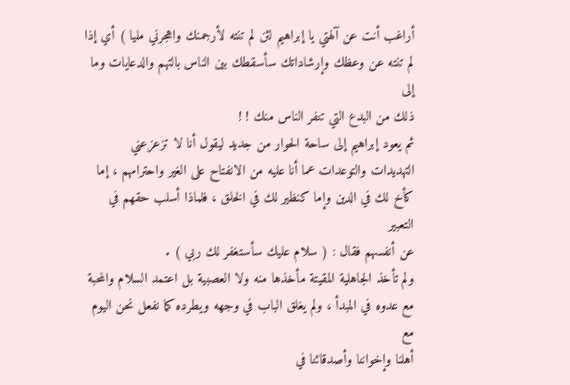أراغب أنت عن آلهتي يا إبراهيم لئن لم تنته لأرجمنك واهجرني مليا ) أي إذا
لم تنته عن وعظك وإرشاداتك سأسقطك بين الناس بالتهم والدعايات وما إلى
ذلك من البدع التي تنفر الناس منك ! !
ثم يعود إبراهيم إلى ساحة الحوار من جديد ليقول أنا لا تزعزعني
التهديدات والتوعدات عما أنا عليه من الانفتاح على الغير واحترامهم ، إما
كأخ لك في الدين وإما كنظير لك في الخلق ، فلماذا أسلب حقهم في التعبير
عن أنفسهم فقال : ( سلام عليك سأستغفر لك ربي ) .
ولم تأخذ الجاهلية المقيتة مأخذها منه ولا العصبية بل اعتمد السلام والمحبة
مع عدوه في المبدأ ، ولم يغلق الباب في وجهه ويطرده كما نفعل نحن اليوم مع
أهلنا وإخواننا وأصدقائنا في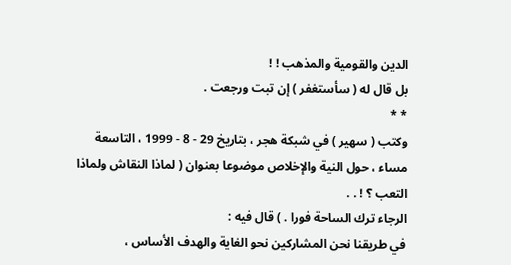الدين والقومية والمذهب ! !
بل قال له ( سأستغفر ) إن تبت ورجعت .
* *
وكتب ( سهير ) في شبكة هجر ، بتاريخ 29 - 8 - 1999 ، التاسعة
مساء ، حول النية والإخلاص موضوعا بعنوان ( لماذا النقاش ولماذا التعب ؟ ! . .
الرجاء ترك الساحة فورا . ) قال فيه :
في طريقنا نحن المشاركين نحو الغاية والهدف الأساس ،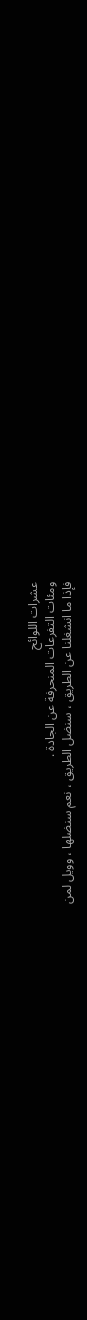عشرات اللوائح
ومئات التفرعات المنحرفة عن الجادة .
فإذا ما انشغلنا عن الطريق ، سنضل الطريق ، نعم سنضلها ، وويل لمن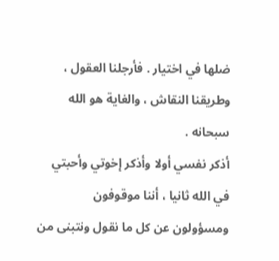ضلها في اختيار . فأرجلنا العقول ، وطريقنا النقاش ، والغاية هو الله سبحانه .
أذكر نفسي أولا وأذكر إخوتي وأحبتي في الله ثانيا ، أننا موقوفون
ومسؤولون عن كل ما نقول ونتبنى من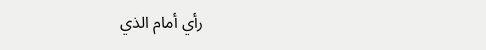رأي أمام الذي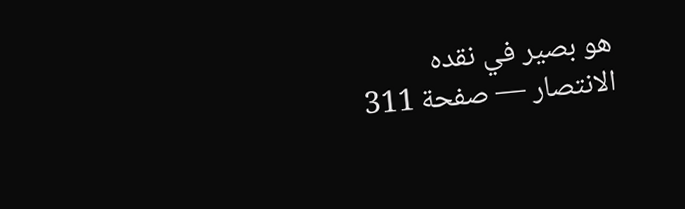هو بصير في نقده
الانتصار — صفحة 311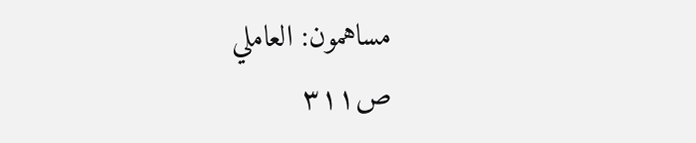مساهمون: العاملي
ص٣١١